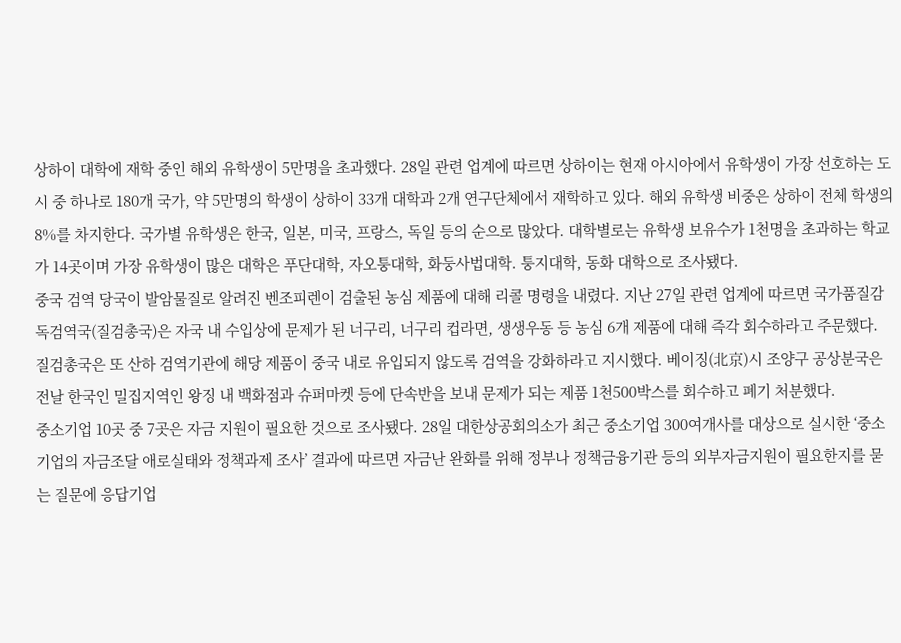상하이 대학에 재학 중인 해외 유학생이 5만명을 초과했다. 28일 관련 업계에 따르면 상하이는 현재 아시아에서 유학생이 가장 선호하는 도시 중 하나로 180개 국가, 약 5만명의 학생이 상하이 33개 대학과 2개 연구단체에서 재학하고 있다. 해외 유학생 비중은 상하이 전체 학생의 8%를 차지한다. 국가별 유학생은 한국, 일본, 미국, 프랑스, 독일 등의 순으로 많았다. 대학별로는 유학생 보유수가 1천명을 초과하는 학교가 14곳이며 가장 유학생이 많은 대학은 푸단대학, 자오퉁대학, 화둥사법대학. 퉁지대학, 동화 대학으로 조사됐다.
중국 검역 당국이 발암물질로 알려진 벤조피렌이 검출된 농심 제품에 대해 리콜 명령을 내렸다. 지난 27일 관련 업계에 따르면 국가품질감독검역국(질검총국)은 자국 내 수입상에 문제가 된 너구리, 너구리 컵라면, 생생우동 등 농심 6개 제품에 대해 즉각 회수하라고 주문했다. 질검총국은 또 산하 검역기관에 해당 제품이 중국 내로 유입되지 않도록 검역을 강화하라고 지시했다. 베이징(北京)시 조양구 공상분국은 전날 한국인 밀집지역인 왕징 내 백화점과 슈퍼마켓 등에 단속반을 보내 문제가 되는 제품 1천500박스를 회수하고 폐기 처분했다.
중소기업 10곳 중 7곳은 자금 지원이 필요한 것으로 조사됐다. 28일 대한상공회의소가 최근 중소기업 300여개사를 대상으로 실시한 ‘중소기업의 자금조달 애로실태와 정책과제 조사’ 결과에 따르면 자금난 완화를 위해 정부나 정책금융기관 등의 외부자금지원이 필요한지를 묻는 질문에 응답기업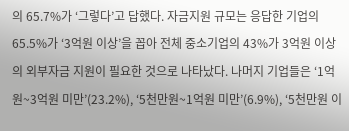의 65.7%가 ‘그렇다’고 답했다. 자금지원 규모는 응답한 기업의 65.5%가 ‘3억원 이상’을 꼽아 전체 중소기업의 43%가 3억원 이상의 외부자금 지원이 필요한 것으로 나타났다. 나머지 기업들은 ‘1억원~3억원 미만’(23.2%), ‘5천만원~1억원 미만’(6.9%), ‘5천만원 이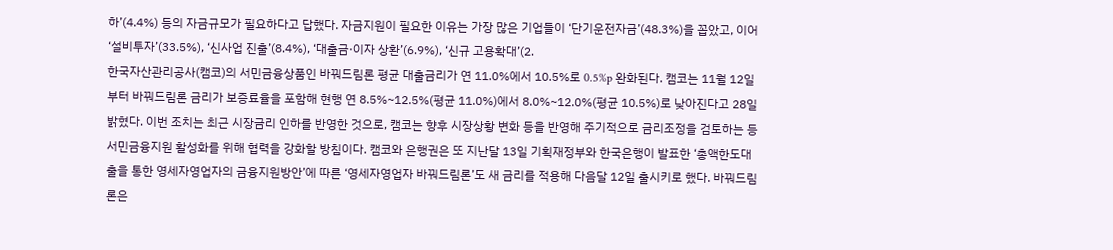하’(4.4%) 등의 자금규모가 필요하다고 답했다. 자금지원이 필요한 이유는 가장 많은 기업들이 ‘단기운전자금’(48.3%)을 꼽았고, 이어 ‘설비투자’(33.5%), ‘신사업 진출’(8.4%), ‘대출금·이자 상환’(6.9%), ‘신규 고용확대’(2.
한국자산관리공사(캠코)의 서민금융상품인 바꿔드림론 평균 대출금리가 연 11.0%에서 10.5%로 0.5%p 완화된다. 캠코는 11월 12일부터 바꿔드림론 금리가 보증료율을 포함해 현행 연 8.5%~12.5%(평균 11.0%)에서 8.0%~12.0%(평균 10.5%)로 낮아진다고 28일 밝혔다. 이번 조치는 최근 시장금리 인하를 반영한 것으로, 캠코는 향후 시장상황 변화 등을 반영해 주기적으로 금리조정을 검토하는 등 서민금융지원 활성화를 위해 협력을 강화할 방침이다. 캠코와 은행권은 또 지난달 13일 기획재정부와 한국은행이 발표한 ‘총액한도대출을 통한 영세자영업자의 금융지원방안’에 따른 ‘영세자영업자 바꿔드림론’도 새 금리를 적용해 다음달 12일 출시키로 했다. 바꿔드림론은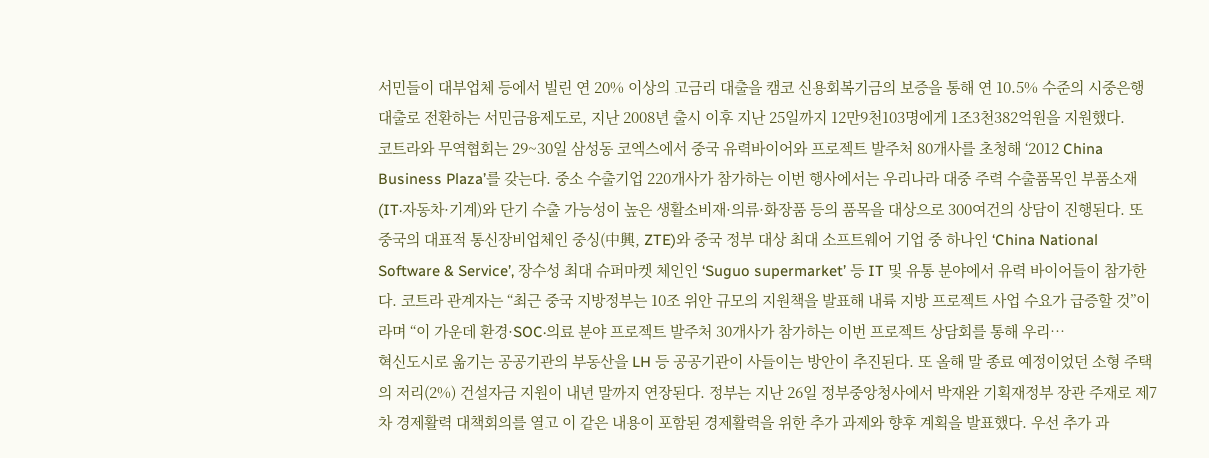서민들이 대부업체 등에서 빌린 연 20% 이상의 고금리 대출을 캠코 신용회복기금의 보증을 통해 연 10.5% 수준의 시중은행 대출로 전환하는 서민금융제도로, 지난 2008년 출시 이후 지난 25일까지 12만9천103명에게 1조3천382억원을 지원했다.
코트라와 무역협회는 29~30일 삼성동 코엑스에서 중국 유력바이어와 프로젝트 발주처 80개사를 초청해 ‘2012 China Business Plaza’를 갖는다. 중소 수출기업 220개사가 참가하는 이번 행사에서는 우리나라 대중 주력 수출품목인 부품소재(IT·자동차·기계)와 단기 수출 가능성이 높은 생활소비재·의류·화장품 등의 품목을 대상으로 300여건의 상담이 진행된다. 또 중국의 대표적 통신장비업체인 중싱(中興, ZTE)와 중국 정부 대상 최대 소프트웨어 기업 중 하나인 ‘China National Software & Service’, 장수성 최대 슈퍼마켓 체인인 ‘Suguo supermarket’ 등 IT 및 유통 분야에서 유력 바이어들이 참가한다. 코트라 관계자는 “최근 중국 지방정부는 10조 위안 규모의 지원책을 발표해 내륙 지방 프로젝트 사업 수요가 급증할 것”이라며 “이 가운데 환경·SOC·의료 분야 프로젝트 발주처 30개사가 참가하는 이번 프로젝트 상담회를 통해 우리…
혁신도시로 옮기는 공공기관의 부동산을 LH 등 공공기관이 사들이는 방안이 추진된다. 또 올해 말 종료 예정이었던 소형 주택의 저리(2%) 건설자금 지원이 내년 말까지 연장된다. 정부는 지난 26일 정부중앙청사에서 박재완 기획재정부 장관 주재로 제7차 경제활력 대책회의를 열고 이 같은 내용이 포함된 경제활력을 위한 추가 과제와 향후 계획을 발표했다. 우선 추가 과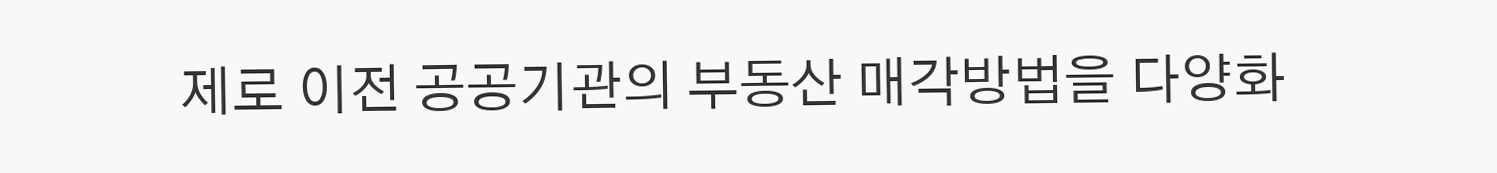제로 이전 공공기관의 부동산 매각방법을 다양화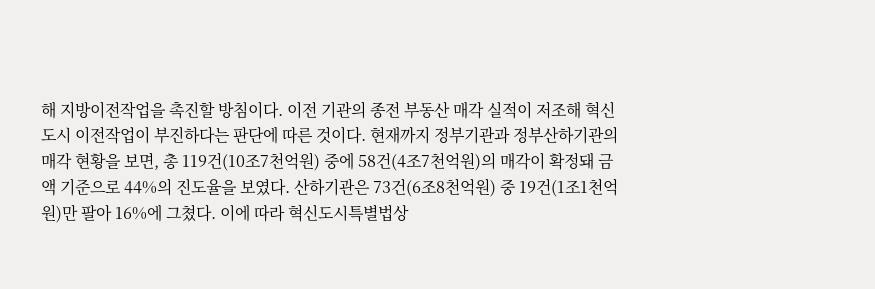해 지방이전작업을 촉진할 방침이다. 이전 기관의 종전 부동산 매각 실적이 저조해 혁신도시 이전작업이 부진하다는 판단에 따른 것이다. 현재까지 정부기관과 정부산하기관의 매각 현황을 보면, 총 119건(10조7천억원) 중에 58건(4조7천억원)의 매각이 확정돼 금액 기준으로 44%의 진도율을 보였다. 산하기관은 73건(6조8천억원) 중 19건(1조1천억원)만 팔아 16%에 그쳤다. 이에 따라 혁신도시특별법상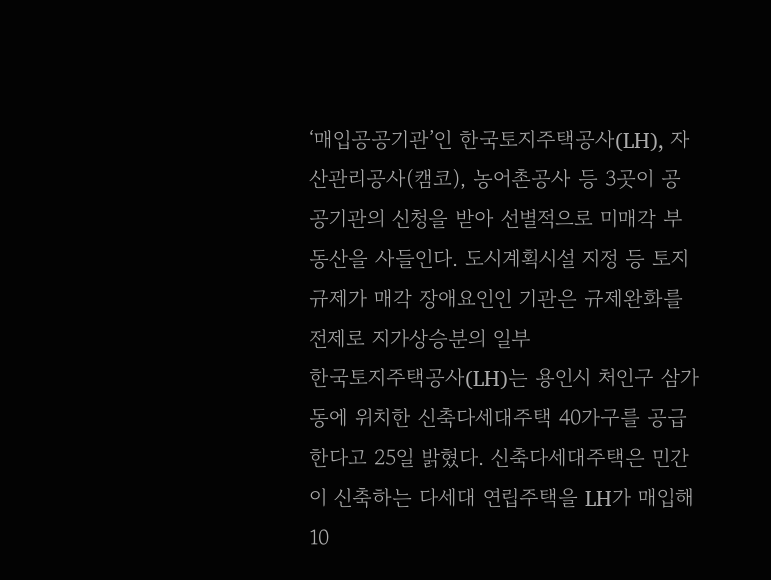‘매입공공기관’인 한국토지주택공사(LH), 자산관리공사(캠코), 농어촌공사 등 3곳이 공공기관의 신청을 받아 선별적으로 미매각 부동산을 사들인다. 도시계획시설 지정 등 토지규제가 매각 장애요인인 기관은 규제완화를 전제로 지가상승분의 일부
한국토지주택공사(LH)는 용인시 처인구 삼가동에 위치한 신축다세대주택 40가구를 공급한다고 25일 밝혔다. 신축다세대주택은 민간이 신축하는 다세대 연립주택을 LH가 매입해 10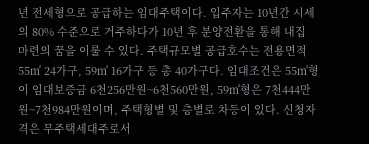년 전세형으로 공급하는 임대주택이다. 입주자는 10년간 시세의 80% 수준으로 거주하다가 10년 후 분양전환을 통해 내집 마련의 꿈을 이룰 수 있다. 주택규모별 공급호수는 전용면적 55㎡ 24가구, 59㎡ 16가구 등 총 40가구다. 임대조건은 55㎡형이 임대보증금 6천256만원~6천560만원, 59㎡형은 7천444만원~7천984만원이며, 주택형별 및 층별로 차등이 있다. 신청자격은 무주택세대주로서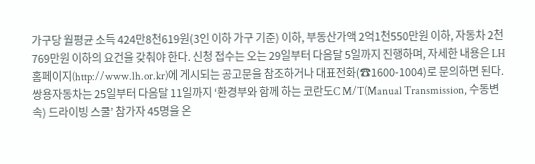가구당 월평균 소득 424만8천619원(3인 이하 가구 기준) 이하, 부동산가액 2억1천550만원 이하, 자동차 2천769만원 이하의 요건을 갖춰야 한다. 신청 접수는 오는 29일부터 다음달 5일까지 진행하며, 자세한 내용은 LH 홈페이지(http://www.lh.or.kr)에 게시되는 공고문을 참조하거나 대표전화(☎1600-1004)로 문의하면 된다.
쌍용자동차는 25일부터 다음달 11일까지 ‘환경부와 함께 하는 코란도C M/T(Manual Transmission, 수동변속) 드라이빙 스쿨’ 참가자 45명을 온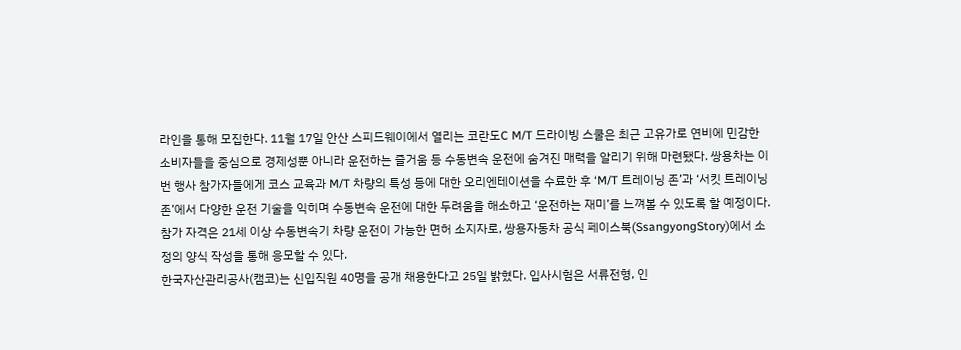라인을 통해 모집한다. 11월 17일 안산 스피드웨이에서 열리는 코란도C M/T 드라이빙 스쿨은 최근 고유가로 연비에 민감한 소비자들을 중심으로 경제성뿐 아니라 운전하는 즐거움 등 수동변속 운전에 숨겨진 매력을 알리기 위해 마련됐다. 쌍용차는 이번 행사 참가자들에게 코스 교육과 M/T 차량의 특성 등에 대한 오리엔테이션을 수료한 후 ‘M/T 트레이닝 존’과 ‘서킷 트레이닝 존’에서 다양한 운전 기술을 익히며 수동변속 운전에 대한 두려움을 해소하고 ‘운전하는 재미’를 느껴볼 수 있도록 할 예정이다. 참가 자격은 21세 이상 수동변속기 차량 운전이 가능한 면허 소지자로, 쌍용자동차 공식 페이스북(SsangyongStory)에서 소정의 양식 작성을 통해 응모할 수 있다.
한국자산관리공사(캠코)는 신입직원 40명을 공개 채용한다고 25일 밝혔다. 입사시험은 서류전형, 인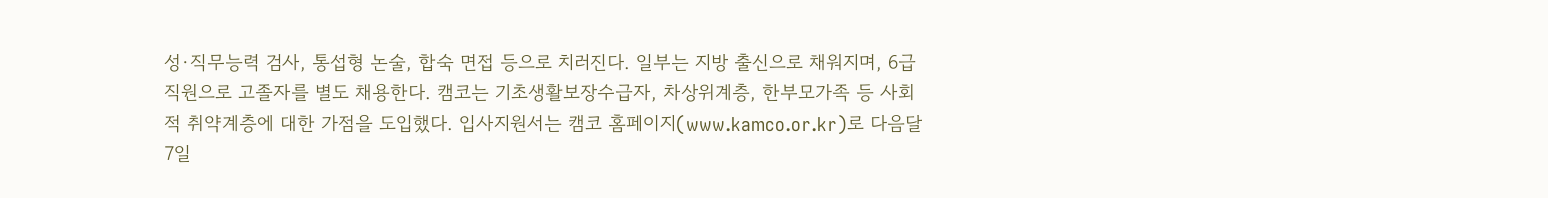성·직무능력 검사, 통섭형 논술, 합숙 면접 등으로 치러진다. 일부는 지방 출신으로 채워지며, 6급 직원으로 고졸자를 별도 채용한다. 캠코는 기초생활보장수급자, 차상위계층, 한부모가족 등 사회적 취약계층에 대한 가점을 도입했다. 입사지원서는 캠코 홈페이지(www.kamco.or.kr)로 다음달 7일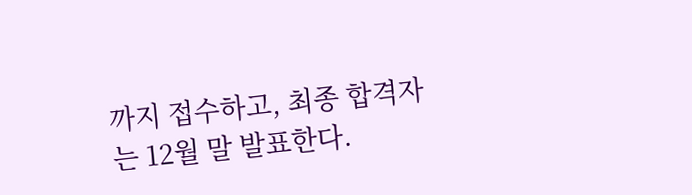까지 접수하고, 최종 합격자는 12월 말 발표한다.